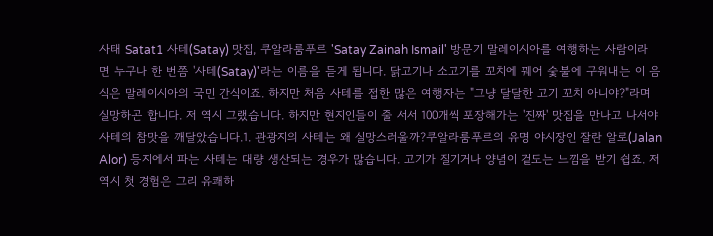사태 Satat1 사테(Satay) 맛집, 쿠알라룸푸르 'Satay Zainah Ismail' 방문기 말레이시아를 여행하는 사람이라면 누구나 한 번쯤 '사테(Satay)'라는 이름을 듣게 됩니다. 닭고기나 소고기를 꼬치에 꿰어 숯불에 구워내는 이 음식은 말레이시아의 국민 간식이죠. 하지만 처음 사테를 접한 많은 여행자는 "그냥 달달한 고기 꼬치 아니야?"라며 실망하곤 합니다. 저 역시 그랬습니다. 하지만 현지인들이 줄 서서 100개씩 포장해가는 '진짜' 맛집을 만나고 나서야 사테의 참맛을 깨달았습니다.1. 관광지의 사테는 왜 실망스러울까?쿠알라룸푸르의 유명 야시장인 잘란 알로(Jalan Alor) 등지에서 파는 사테는 대량 생산되는 경우가 많습니다. 고기가 질기거나 양념이 겉도는 느낌을 받기 쉽죠. 저 역시 첫 경험은 그리 유쾌하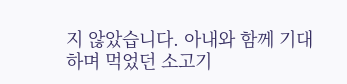지 않았습니다. 아내와 함께 기대하며 먹었던 소고기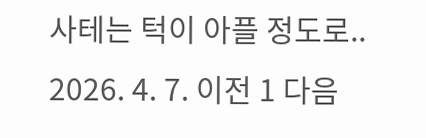사테는 턱이 아플 정도로.. 2026. 4. 7. 이전 1 다음